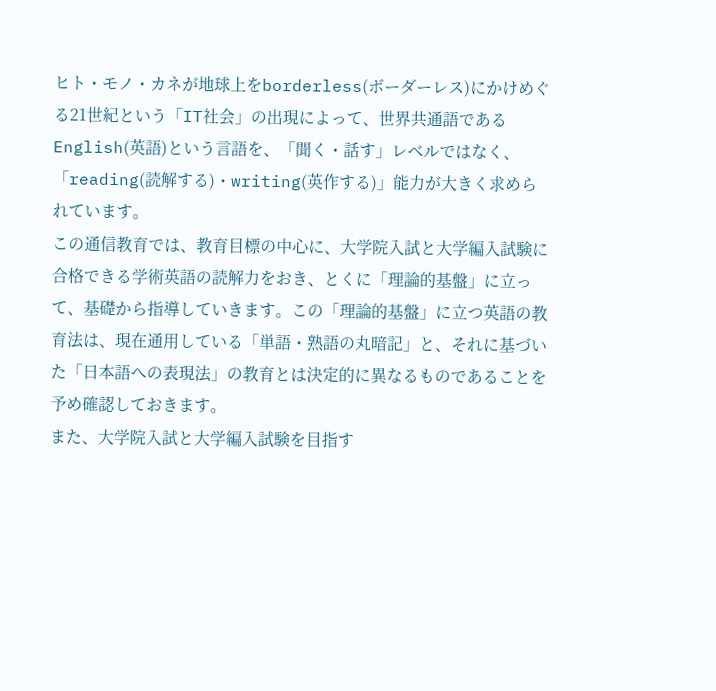ヒト・モノ・カネが地球上をborderless(ボーダーレス)にかけめぐる21世紀という「IT社会」の出現によって、世界共通語であるEnglish(英語)という言語を、「聞く・話す」レベルではなく、「reading(読解する)・writing(英作する)」能力が大きく求められています。
この通信教育では、教育目標の中心に、大学院入試と大学編入試験に合格できる学術英語の読解力をおき、とくに「理論的基盤」に立って、基礎から指導していきます。この「理論的基盤」に立つ英語の教育法は、現在通用している「単語・熟語の丸暗記」と、それに基づいた「日本語への表現法」の教育とは決定的に異なるものであることを予め確認しておきます。
また、大学院入試と大学編入試験を目指す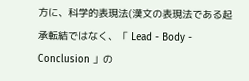方に、科学的表現法(漢文の表現法である起承転結ではなく、「 Lead - Body - Conclusion 」の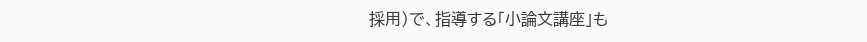採用)で、指導する「小論文講座」も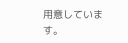用意しています。